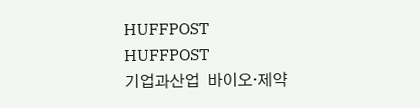HUFFPOST
HUFFPOST
기업과산업  바이오·제약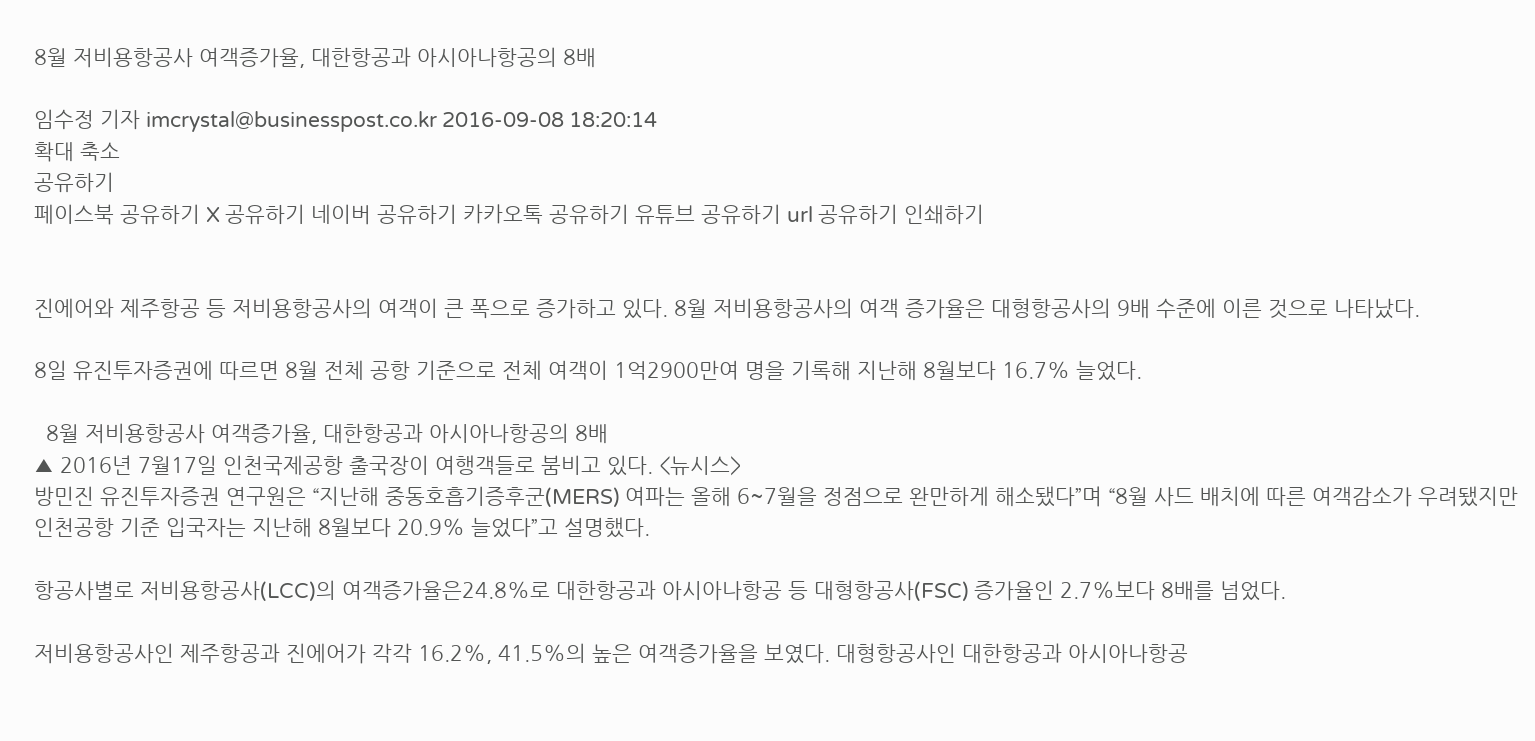8월 저비용항공사 여객증가율, 대한항공과 아시아나항공의 8배

임수정 기자 imcrystal@businesspost.co.kr 2016-09-08 18:20:14
확대 축소
공유하기
페이스북 공유하기 X 공유하기 네이버 공유하기 카카오톡 공유하기 유튜브 공유하기 url 공유하기 인쇄하기


진에어와 제주항공 등 저비용항공사의 여객이 큰 폭으로 증가하고 있다. 8월 저비용항공사의 여객 증가율은 대형항공사의 9배 수준에 이른 것으로 나타났다.

8일 유진투자증권에 따르면 8월 전체 공항 기준으로 전체 여객이 1억2900만여 명을 기록해 지난해 8월보다 16.7% 늘었다.

  8월 저비용항공사 여객증가율, 대한항공과 아시아나항공의 8배
▲ 2016년 7월17일 인천국제공항 출국장이 여행객들로 붐비고 있다. <뉴시스>
방민진 유진투자증권 연구원은 “지난해 중동호흡기증후군(MERS) 여파는 올해 6~7월을 정점으로 완만하게 해소됐다”며 “8월 사드 배치에 따른 여객감소가 우려됐지만 인천공항 기준 입국자는 지난해 8월보다 20.9% 늘었다”고 설명했다.

항공사별로 저비용항공사(LCC)의 여객증가율은24.8%로 대한항공과 아시아나항공 등 대형항공사(FSC) 증가율인 2.7%보다 8배를 넘었다.

저비용항공사인 제주항공과 진에어가 각각 16.2%, 41.5%의 높은 여객증가율을 보였다. 대형항공사인 대한항공과 아시아나항공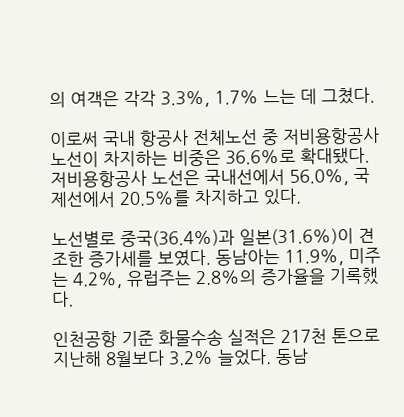의 여객은 각각 3.3%, 1.7% 느는 데 그쳤다.

이로써 국내 항공사 전체노선 중 저비용항공사 노선이 차지하는 비중은 36.6%로 확대됐다. 저비용항공사 노선은 국내선에서 56.0%, 국제선에서 20.5%를 차지하고 있다.

노선별로 중국(36.4%)과 일본(31.6%)이 견조한 증가세를 보였다. 동남아는 11.9%, 미주는 4.2%, 유럽주는 2.8%의 증가율을 기록했다.

인천공항 기준 화물수송 실적은 217천 톤으로 지난해 8월보다 3.2% 늘었다. 동남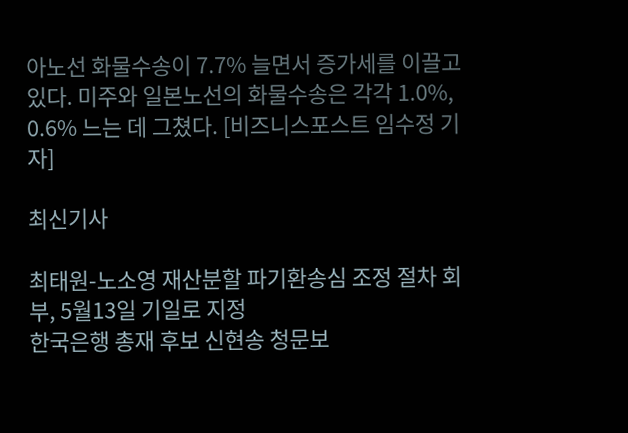아노선 화물수송이 7.7% 늘면서 증가세를 이끌고 있다. 미주와 일본노선의 화물수송은 각각 1.0%, 0.6% 느는 데 그쳤다. [비즈니스포스트 임수정 기자]

최신기사

최태원-노소영 재산분할 파기환송심 조정 절차 회부, 5월13일 기일로 지정
한국은행 총재 후보 신현송 청문보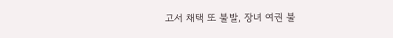고서 채택 또 불발, 장녀 여권 불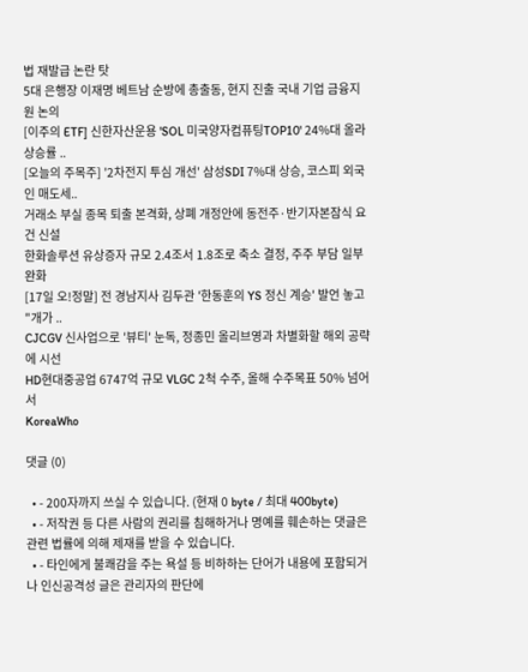법 재발급 논란 탓
5대 은행장 이재명 베트남 순방에 총출동, 현지 진출 국내 기업 금융지원 논의
[이주의 ETF] 신한자산운용 'SOL 미국양자컴퓨팅TOP10' 24%대 올라 상승률 ..
[오늘의 주목주] '2차전지 투심 개선' 삼성SDI 7%대 상승, 코스피 외국인 매도세..
거래소 부실 종목 퇴출 본격화, 상폐 개정안에 동전주·반기자본잠식 요건 신설
한화솔루션 유상증자 규모 2.4조서 1.8조로 축소 결정, 주주 부담 일부 완화
[17일 오!정말] 전 경남지사 김두관 '한동훈의 YS 정신 계승' 발언 놓고 "개가 ..
CJCGV 신사업으로 '뷰티' 눈독, 정종민 올리브영과 차별화할 해외 공략에 시선
HD현대중공업 6747억 규모 VLGC 2척 수주, 올해 수주목표 50% 넘어서
KoreaWho

댓글 (0)

  • - 200자까지 쓰실 수 있습니다. (현재 0 byte / 최대 400byte)
  • - 저작권 등 다른 사람의 권리를 침해하거나 명예를 훼손하는 댓글은 관련 법률에 의해 제재를 받을 수 있습니다.
  • - 타인에게 불쾌감을 주는 욕설 등 비하하는 단어가 내용에 포함되거나 인신공격성 글은 관리자의 판단에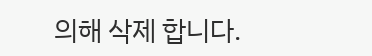의해 삭제 합니다.